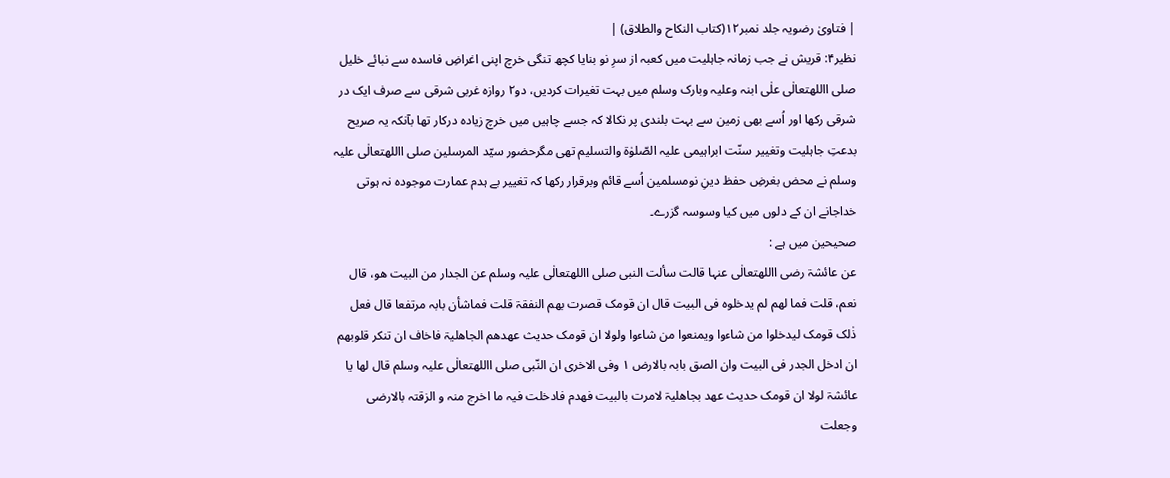| فتاویٰ رضویہ جلد نمبر۱۲(کتاب النکاح والطلاق) |
نظیر۴: قریش نے جب زمانہ جاہلیت میں کعبہ از سرِ نو بنایا کچھ تنگی خرچ اپنی اغراضِ فاسدہ سے نبائے خلیل صلی االلهتعالٰی علٰی ابنہ وعلیہ وبارک وسلم میں بہت تغیرات کردیں، دو۲ روازہ غربی شرقی سے صرف ایک در شرقی رکھا اور اُسے بھی زمین سے بہت بلندی پر نکالا کہ جسے چاہیں میں خرچ زیادہ درکار تھا بآنکہ یہ صریح بدعتِ جاہلیت وتغییر سنّت ابراہیمی علیہ الصّلوٰۃ والتسلیم تھی مگرحضور سیّد المرسلین صلی االلهتعالٰی علیہ وسلم نے محض بغرضِ حفظ دینِ نومسلمین اُسے قائم وبرقرار رکھا کہ تغییر بے ہدم عمارت موجودہ نہ ہوتی خداجانے ان کے دلوں میں کیا وسوسہ گزرے۔
صحیحین میں ہے :
عن عائشۃ رضی االلهتعالٰی عنہا قالت سألت النبی صلی االلهتعالٰی علیہ وسلم عن الجدار من البیت ھو، قال نعم، قلت فما لھم لم یدخلوہ فی البیت قال ان قومک قصرت بھم النفقۃ قلت فماشأن بابہ مرتفعا قال فعل ذٰلک قومک لیدخلوا من شاءوا ویمنعوا من شاءوا ولولا ان قومک حدیث عھدھم الجاھلیۃ فاخاف ان تنکر قلوبھم ان ادخل الجدر فی البیت وان الصق بابہ بالارض ۱ وفی الاخری ان النّبی صلی االلهتعالٰی علیہ وسلم قال لھا یا عائشۃ لولا ان قومک حدیث عھد بجاھلیۃ لامرت بالبیت فھدم فادخلت فیہ ما اخرج منہ و الزقتہ بالارضی وجعلت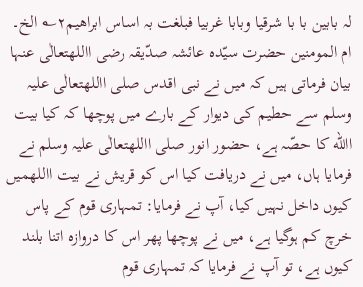لہ بابین با با شرقیا وبابا غربیا فبلغت بہ اساس ابراھیم۲؎ الخ۔
ام المومنین حضرت سیّدہ عائشہ صدّیقہ رضی االلهتعالٰی عنہا بیان فرماتی ہیں کہ میں نے نبی اقدس صلی االلهتعالٰی علیہ وسلم سے حطیم کی دیوار کے بارے میں پوچھا کہ کیا بیت االله کا حصّہ ہے، حضور انور صلی االلهتعالٰی علیہ وسلم نے فرمایا ہاں، میں نے دریافت کیا اس کو قریش نے بیت االلهمیں کیوں داخل نہیں کیا، آپ نے فرمایا: تمہاری قوم کے پاس خرچ کم ہوگیا ہے، میں نے پوچھا پھر اس کا دروازہ اتنا بلند کیوں ہے، تو آپ نے فرمایا کہ تمہاری قوم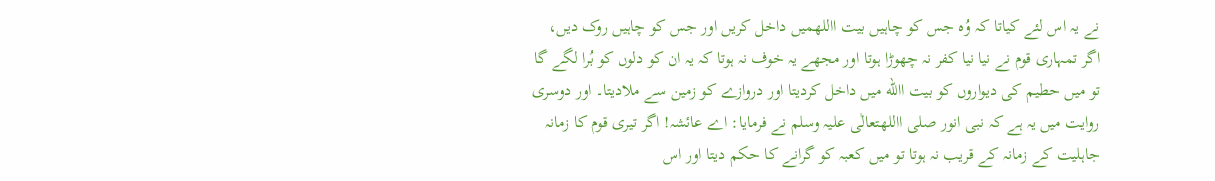نے یہ اس لئے کیاتا کہ وُہ جس کو چاہیں بیت االلهمیں داخل کریں اور جس کو چاہیں روک دیں، اگر تمہاری قوم نے نیا نیا کفر نہ چھوڑا ہوتا اور مجھے یہ خوف نہ ہوتا کہ یہ ان کو دلوں کو بُرا لگے گا تو میں حطیم کی دیواروں کو بیت االله میں داخل کردیتا اور دروازے کو زمین سے ملادیتا۔ اور دوسری روایت میں یہ ہے کہ نبی انور صلی االلهتعالٰی علیہ وسلم نے فرمایا: اے عائشہ! اگر تیری قوم کا زمانہ جاہلیت کے زمانہ کے قریب نہ ہوتا تو میں کعبہ کو گرانے کا حکم دیتا اور اس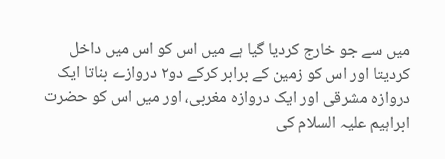میں سے جو خارج کردیا گیا ہے میں اس کو اس میں داخل کردیتا اور اس کو زمین کے برابر کرکے دو۲ دروازے بناتا ایک دروازہ مشرقی اور ایک دروازہ مغربی، اور میں اس کو حضرت ابراہیم علیہ السلام کی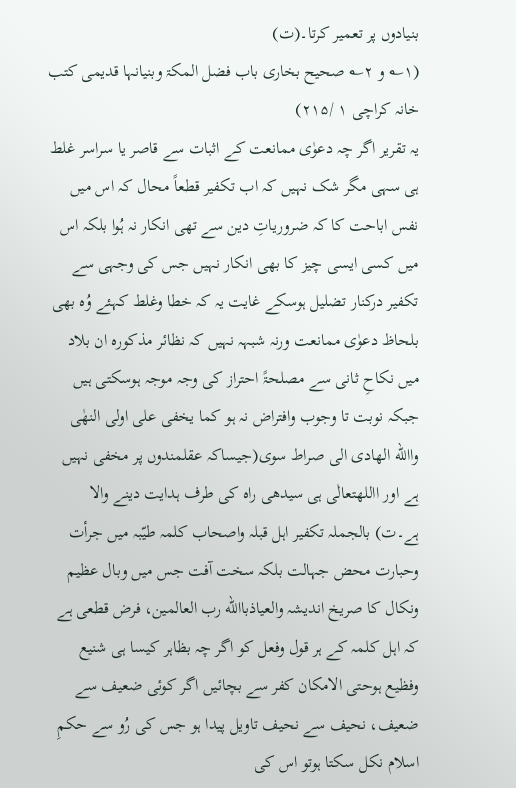بنیادوں پر تعمیر کرتا۔(ت)
(۱؎ و ۲؎ صحیح بخاری باب فضل المکۃ وبنیانہا قدیمی کتب خانہ کراچی ۱ /۲۱۵)
یہ تقریر اگر چہ دعوٰی ممانعت کے اثبات سے قاصر یا سراسر غلط ہی سہی مگر شک نہیں کہ اب تکفیر قطعاً محال کہ اس میں نفس اباحت کا کہ ضروریاتِ دین سے تھی انکار نہ ہُوا بلکہ اس میں کسی ایسی چیز کا بھی انکار نہیں جس کی وجہی سے تکفیر درکنار تضلیل ہوسکے غایت یہ کہ خطا وغلط کہئے وُہ بھی بلحاظ دعوٰی ممانعت ورنہ شبہہ نہیں کہ نظائر مذکورہ ان بلاد میں نکاحِ ثانی سے مصلحۃً احتراز کی وجہ موجہ ہوسکتی ہیں جبکہ نوبت تا وجوب وافتراض نہ ہو کما یخفی علی اولی النھٰی واالله الھادی الی صراط سوی(جیساکہ عقلمندوں پر مخفی نہیں ہے اور االلهتعالٰی ہی سیدھی راہ کی طرف ہدایت دینے والا ہے۔ت) بالجملہ تکفیر اہل قبلہ واصحاب کلمہ طیّبہ میں جرأت وحبارت محض جہالت بلکہ سخت آفت جس میں وبال عظیم ونکال کا صریخ اندیشہ والعیاذباالله رب العالمین، فرض قطعی ہے کہ اہل کلمہ کے ہر قول وفعل کو اگر چہ بظاہر کیسا ہی شنیع وفظیع ہوحتی الامکان کفر سے بچائیں اگر کوئی ضعیف سے ضعیف، نحیف سے نحیف تاویل پیدا ہو جس کی رُو سے حکمِ اسلام نکل سکتا ہوتو اس کی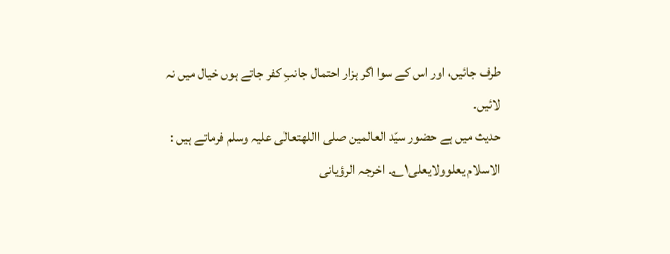طرف جائیں، اور اس کے سوا اگر ہزار احتمال جانبِ کفر جاتے ہوں خیال میں نہ لائیں۔
حدیث میں ہے حضور سیّد العالمین صلی االلهتعالٰی علیہ وسلم فرماتے ہیں :
الاسلام یعلوولایعلی۱؎۔ اخرجہ الرؤیانی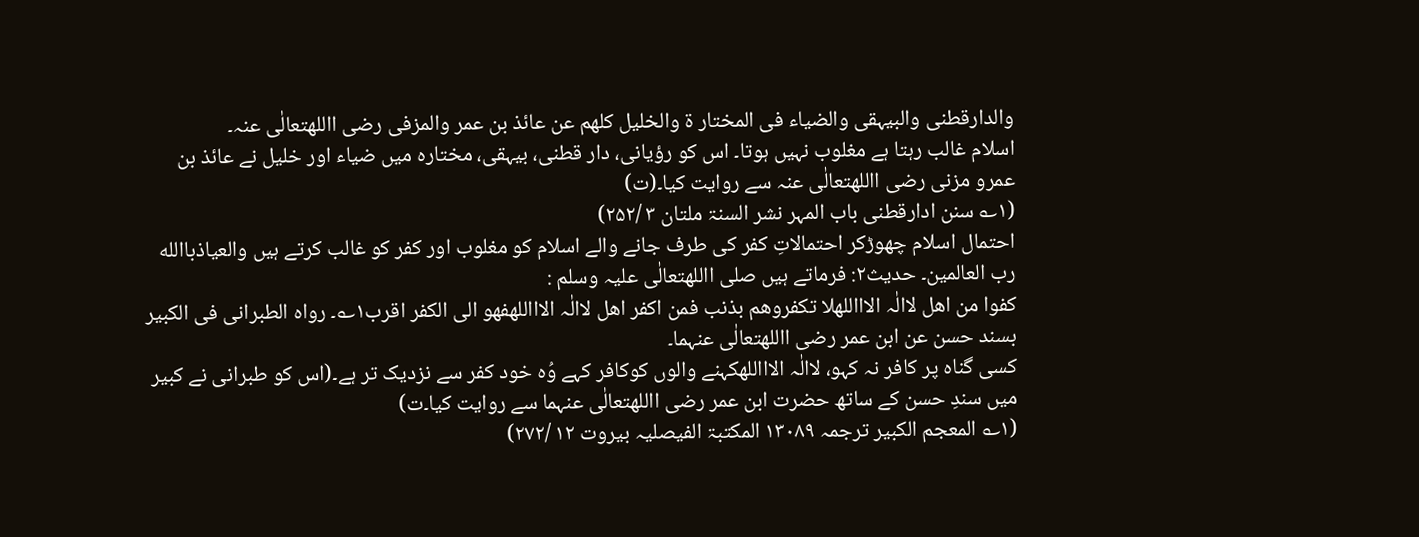والدارقطنی والبیہقی والضیاء فی المختار ۃ والخلیل کلھم عن عائذ بن عمر والمزفی رضی االلهتعالٰی عنہ۔
اسلام غالب رہتا ہے مغلوب نہیں ہوتا۔ اس کو رؤیانی، دار قطنی، بیہقی، مختارہ میں ضیاء اور خلیل نے عائذ بن عمرو مزنی رضی االلهتعالٰی عنہ سے روایت کیا۔(ت)
(۱؎ سنن ادارقطنی باب المہر نشر السنۃ ملتان ۳ /۲۵۲)
احتمال اسلام چھوڑکر احتمالاتِ کفر کی طرف جانے والے اسلام کو مغلوب اور کفر کو غالب کرتے ہیں والعیاذباالله رب العالمین۔ حدیث۲: فرماتے ہیں صلی االلهتعالٰی علیہ وسلم :
کفوا من اھل لاالٰہ الاااللهلا تکفروھم بذنب فمن اکفر اھل لاالٰہ الاااللهفھو الی الکفر اقرب۱؎۔ رواہ الطبرانی فی الکبیر بسند حسن عن ابن عمر رضی االلهتعالٰی عنہما۔
کسی گناہ پر کافر نہ کہو، لاالٰہ الاااللهکہنے والوں کوکافر کہے وُہ خود کفر سے نزدیک تر ہے۔(اس کو طبرانی نے کبیر میں سندِ حسن کے ساتھ حضرت ابن عمر رضی االلهتعالٰی عنہما سے روایت کیا۔ت)
(۱؎ المعجم الکبیر ترجمہ ۱۳۰۸۹ المکتبۃ الفیصلیہ بیروت ۱۲ /۲۷۲)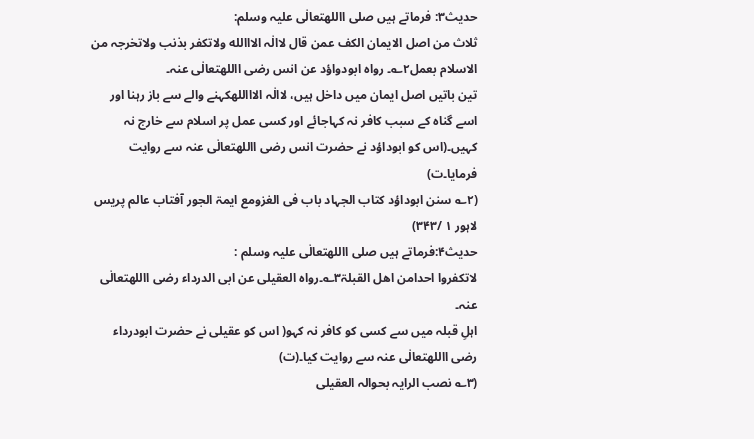حدیث۳: فرماتے ہیں صلی االلهتعالٰی علیہ وسلم:
ثلاث من اصل الایمان الکف عمن قال لاالٰہ الااالله ولاتکفر بذنب ولاتخرجہ من الاسلام بعمل۲؎۔ رواہ ابودواؤد عن انس رضی االلهتعالٰی عنہ۔
تین باتیں اصل ایمان میں داخل ہیں، لاالٰہ الاااللهکہنے والے سے باز رہنا اور اسے گناہ کے سبب کافر نہ کہاجائے اور کسی عمل پر اسلام سے خارج نہ کہیں۔(اس کو ابوداؤد نے حضرت انس رضی االلهتعالٰی عنہ سے روایت فرمایا۔ت)
(۲؎ سنن ابوداؤد کتاب الجہاد باب فی الغزومع ایمۃ الجور آفتاب عالم پریس لاہور ۱ /۳۴۳)
حدیث۴:فرماتے ہیں صلی االلهتعالٰی علیہ وسلم :
لاتکفروا احدامن اھل القبلۃ۳؎۔رواہ العقیلی عن ابی الدرداء رضی االلهتعالٰی عنہ۔
اہلِ قبلہ میں سے کسی کو کافر نہ کہو( اس کو عقیلی نے حضرت ابودرداء رضی االلهتعالٰی عنہ سے روایت کیا۔(ت)
(۳؎ نصب الرایہ بحوالہ العقیلی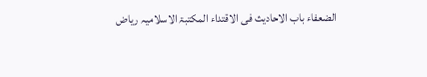الضعفاء باب الاحادیث فی الاقتداء المکتبۃ الاسلامیہ ریاض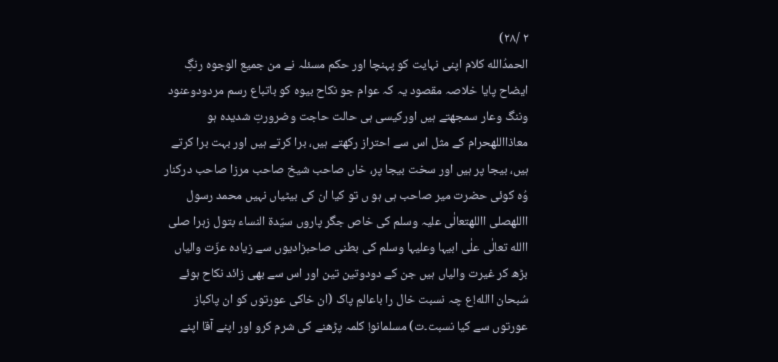۲ /۲۸)
الحمدُالله کلام اپنی نہایت کو پہنچا اور حکم مسئلہ نے من جمیع الوجوہ رنگِ ایضاح پایا خلاصہ مقصود یہ کہ عوام جو نکاح بیوہ کو باتباع رسم مردودوعنود وننگ وعار سمجھتے ہیں اورکیسی ہی حالت حاجت وضرورتِ شدیدہ ہو معاذااللهحرام کے مثل اس سے احتراز رکھتے ہیں، برا کرتے ہیں اور بہت برا کرتے ہیں، بیجا پر ہیں اور سخت بیجا پر، خاں صاحب شیخ صاحب مرزا صاحب درکنار وُہ کوئی حضرت میر صاحب ہی ہو ں تو کیا ان کی بیٹیاں نہیں محمد رسول االلهصلی االلهتعالٰی علیہ وسلم کی خاص جگر پاروں سیّدۃ النساء بتول زہرا صلی االله تعالٰی علٰی ابیہا وعلیہا وسلم کی بطنی صاحبزادیوں سے زیادہ عزّت والیاں بڑھ کر غیرت والیاں ہیں جن کے دودوتین تین اور اس سے بھی زائد نکاح ہوئے سُبحان االله!ع چہ نسبت خال را باعالمِ پاک (ان خاکی عورتوں کو ان پاکباز عورتوں سے کیا نسبت۔ت) مسلمانو! کلمہ پڑھنے کی شرم کرو اور اپنے آقا اپنے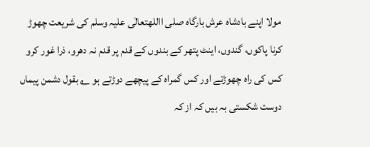مولا اپنے بادشاہ عرش بارگاہ صلی االلهتعالٰی علیہ وسلم کی شریعت چھوڑ کرنا پاکوں، گندوں، اینٹ پتھر کے بندوں کے قدم پر قدم نہ دھرو، ذرا غور کرو کس کی راہ چھوڑتے اور کس گمراہ کے پیچھے دوڑتے ہو ؎ بقول دشمن پیماں دوست شکستی بہ بیں کہ از کہ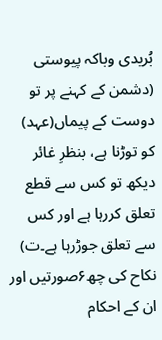بُریدی وباکہ پیوستی (دشمن کے کہنے پر تو دوست کے پیماں(عہد) کو توڑنا ہے، بنظرِ غائر دیکھ تو کس سے قطع تعلق کررہا ہے اور کس سے تعلق جوڑرہا ہے۔ت) نکاح کی چھ۶صورتیں اور ان کے احکام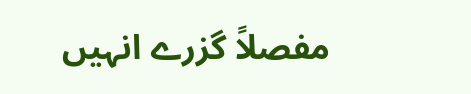مفصلاً گزرے انہیں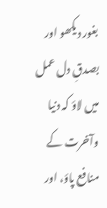بغور دیکھو اور بصدقِ دل عمل میں لاؤ کہ دنیا وآخرت کے منافع پاؤ، اور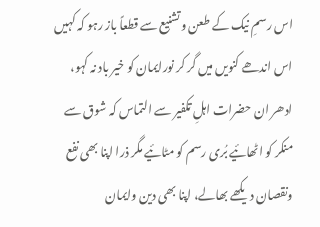اس رسمِ نیک کے طعن وتشنیع سے قطعاً باز رہو کہ کہیں اس اندھے کنویں میں گر کر نورایمان کو خیر باد نہ کہو، ادھر ان حضرات اہلِ تکفیر سے التماس کہ شوق سے منکر کو اٹھائیے بُری رسم کو مٹائیے مگر ذرا اپنا بھی نفع ونقصان دیکھے بھالے، اپنا بھی دین وایمان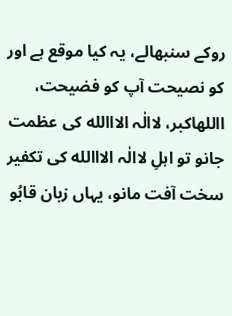روکے سنبھالے، یہ کیا موقع ہے اور کو نصیحت آپ کو فضیحت، االلهاکبر، لاالٰہ الااالله کی عظمت جانو تو اہلِ لاالٰہ الااالله کی تکفیر سخت آفت مانو، یہاں زبان قابُو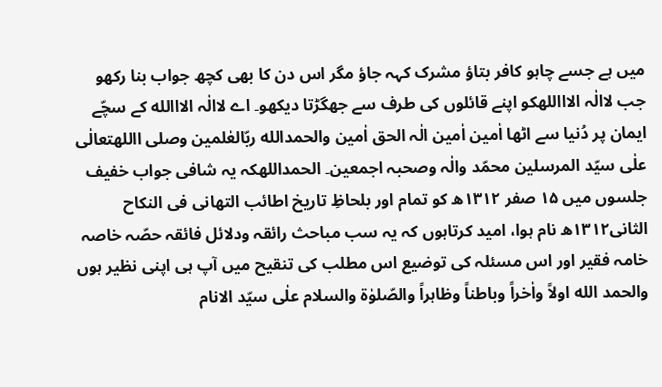میں ہے جسے چاہو کافر بتاؤ مشرک کہہ جاؤ مگر اس دن کا بھی کچھ جواب بنا رکھو جب لاالٰہ الاااللهکو اپنے قائلوں کی طرف سے جھگڑتا دیکھو۔ اے لاالٰہ الااالله کے سچّے ایمان پر دُنیا سے اٹھا اٰمین اٰمین الٰہ الحق اٰمین والحمدالله ربّالعٰلمین وصلی االلهتعالٰی علٰی سیّد المرسلین محمّد والٰہ وصحبہ اجمعین۔ الحمداللهکہ یہ شافی جواب خفیف جلسوں میں ۱۵ صفر ۱۳۱۲ھ کو تمام اور بلحاظِ تاریخ اطائب التھانی فی النکاح الثانی۱۳۱۲ھ نام ہوا، امید کرتاہوں کہ یہ سب مباحث رائقہ ودلائل فائقہ حصّہ خاصہ خامہ فقیر اور اس مسئلہ کی توضیع اس مطلب کی تنقیح میں آپ ہی اپنی نظیر ہوں والحمد الله اولاً واٰخراً وباطناً وظاہراً والصّلوٰۃ والسلام علٰی سیّد الانام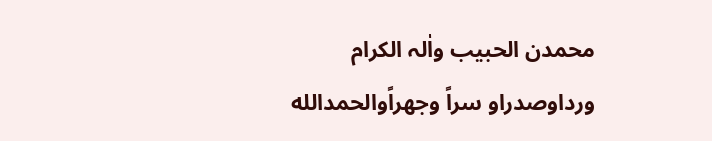محمدن الحبیب واٰلہ الکرام ورداوصدراو سراً وجھراًوالحمدالله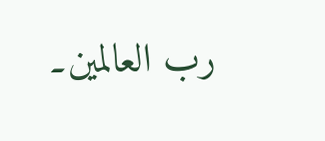رب العالمین۔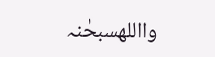وااللهسبحٰنہ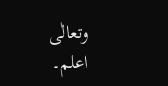وتعالٰی اعلم۔